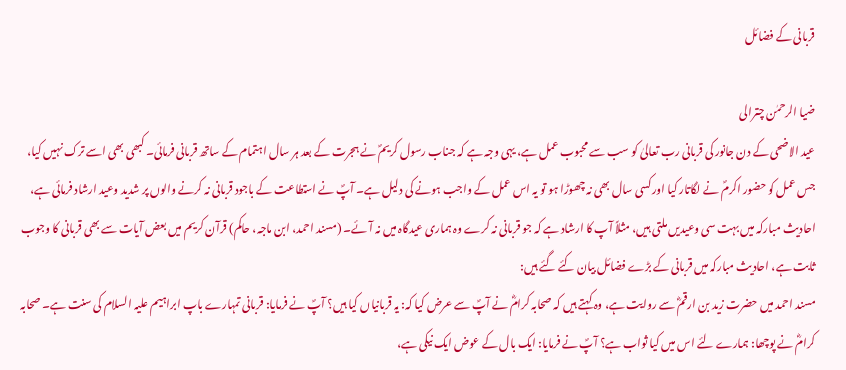قربانی کے فضائل

ضیا الرحمٰن چترالی
عید الاضحی کے دن جانور کی قربانی رب تعالیٰ کو سب سے محبوب عمل ہے، یہی وجہ ہے کہ جناب رسول کریمؐ نے ہجرت کے بعد ہر سال اہتمام کے ساتھ قربانی فرمائی۔ کبھی بھی اسے ترک نہیں کیا، جس عمل کو حضور اکرمؐ نے لگاتار کیا اور کسی سال بھی نہ چھوڑا ہو تو یہ اس عمل کے واجب ہونے کی دلیل ہے۔ آپؐ نے استطاعت کے باجود قربانی نہ کرنے والوں پر شدید وعید ارشاد فرمائی ہے، احادیث مبارکہ میں بہت سی وعیدیں ملتی ہیں، مثلاً آپ کا ارشاد ہے کہ جو قربانی نہ کرے وہ ہماری عیدگاہ میں نہ آئے۔ (مسند احمد، ابن ماجہ، حاکم) قرآن کریم میں بعض آیات سے بھی قربانی کا وجوب ثابت ہے، احادیث مبارکہ میں قربانی کے بڑے فضائل بیان کئے گئے ہیں:
مسند احمد میں حضرت زید بن ارقمؓ سے روایت ہے، وہ کہتے ہیں کہ صحابہ کرامؓ نے آپؐ سے عرض کیا کہ: یہ قربانیاں کیا ہیں؟ آپؐ نے فرمایا: قربانی تمہارے باپ ابراہیم علیہ السلام کی سنت ہے۔ صحابہ کرامؓ نے پوچھا: ہمارے لئے اس میں کیا ثواب ہے؟ آپؐ نے فرمایا: ایک بال کے عوض ایک نیکی ہے،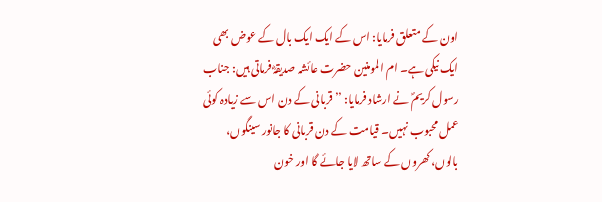اون کے متعلق فرمایا: اس کے ایک ایک بال کے عوض بھی ایک نیکی ہے۔ ام المومنین حضرت عائشہ صدیقہؓ فرماتی ہیں: جناب رسول کریمؐ نے ارشاد فرمایا: ’’قربانی کے دن اس سے زیادہ کوئی عمل محبوب نہیں۔ قیامت کے دن قربانی کا جانور سینگوں، بالوں، کھروں کے ساتھ لایا جائے گا اور خون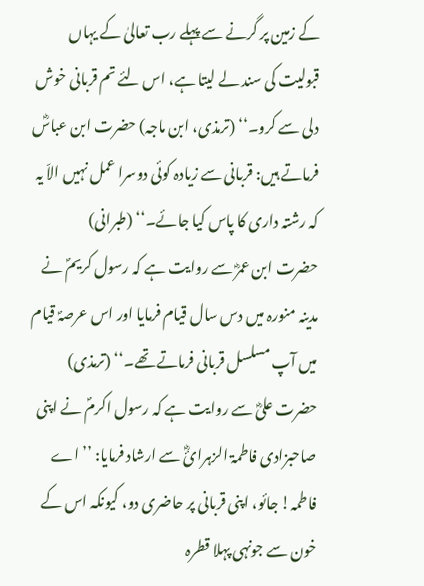کے زمین پر گرنے سے پہلے رب تعالیٰ کے یہاں قبولیت کی سند لے لیتا ہے، اس لئے تم قربانی خوش دلی سے کرو۔‘‘ (ترمذی، ابن ماجہ) حضرت ابن عباسؓ فرماتے ہیں: قربانی سے زیادہ کوئی دوسرا عمل نہیں الاّ یہ کہ رشتہ داری کا پاس کیا جائے۔‘‘ (طبرانی)
حضرت ابن عمرؓ سے روایت ہے کہ رسول کریمؐ نے مدینہ منورہ میں دس سال قیام فرمایا اور اس عرصہؐ قیام میں آپ مسلسل قربانی فرماتے تھے۔‘‘ (ترمذی)
حضرت علیؓ سے روایت ہے کہ رسول اکرمؐ نے اپنی صاحبزادی فاطمۃ الزہرائؓ سے ارشاد فرمایا: ’’اے فاطمہ! جائو، اپنی قربانی پر حاضری دو، کیونکہ اس کے خون سے جونہی پہلا قطرہ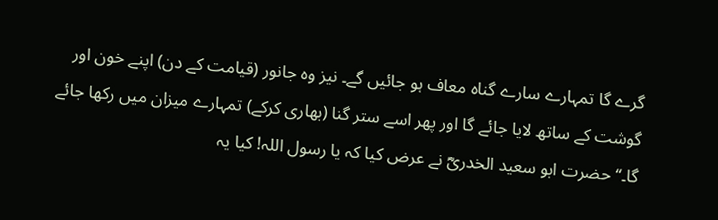گرے گا تمہارے سارے گناہ معاف ہو جائیں گے۔ نیز وہ جانور (قیامت کے دن) اپنے خون اور گوشت کے ساتھ لایا جائے گا اور پھر اسے ستر گنا (بھاری کرکے) تمہارے میزان میں رکھا جائے گا۔‘‘ حضرت ابو سعید الخدریؓ نے عرض کیا کہ یا رسول اللہ! کیا یہ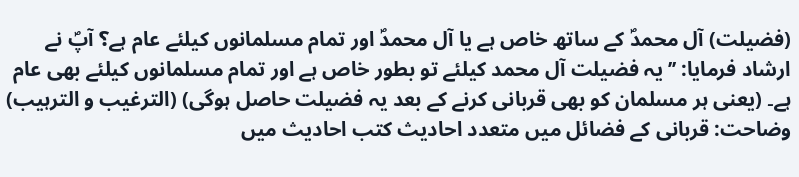(فضیلت) آل محمدؐ کے ساتھ خاص ہے یا آل محمدؐ اور تمام مسلمانوں کیلئے عام ہے؟ آپؐ نے ارشاد فرمایا: ’’یہ فضیلت آل محمد کیلئے تو بطور خاص ہے اور تمام مسلمانوں کیلئے بھی عام ہے۔ (یعنی ہر مسلمان کو بھی قربانی کرنے کے بعد یہ فضیلت حاصل ہوگی) (الترغیب و الترہیب)
وضاحت: قربانی کے فضائل میں متعدد احادیث کتب احادیث میں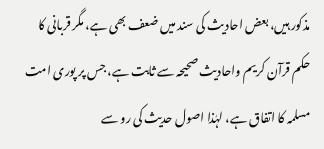مذکور ہیں، بعض احادیث کی سند میں ضعف بھی ہے، مگر قربانی کا حکم قرآن کریم واحادیث صحیحہ سے ثابت ہے، جس پر پوری امت مسلمہ کا اتفاق ہے، لہٰذا اصول حدیث کی رو سے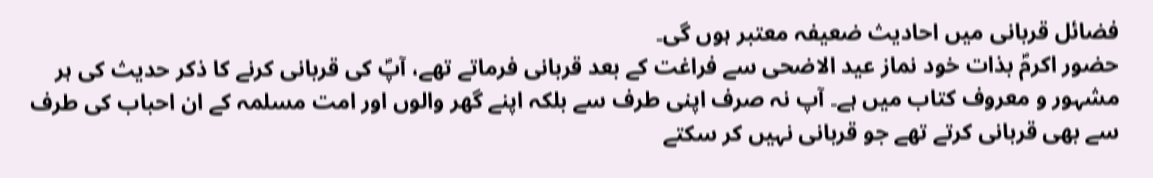فضائل قربانی میں احادیث ضعیفہ معتبر ہوں گی۔
حضور اکرمؐ بذات خود نماز عید الاضحی سے فراغت کے بعد قربانی فرماتے تھے، آپؐ کی قربانی کرنے کا ذکر حدیث کی ہر مشہور و معروف کتاب میں ہے۔ آپ نہ صرف اپنی طرف سے بلکہ اپنے گھر والوں اور امت مسلمہ کے ان احباب کی طرف سے بھی قربانی کرتے تھے جو قربانی نہیں کر سکتے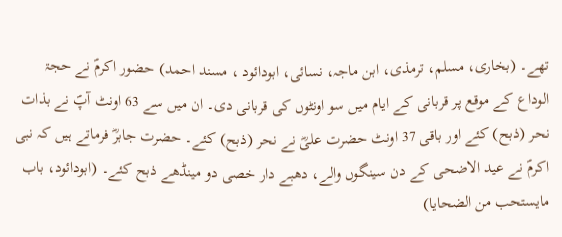تھے۔ (بخاری، مسلم، ترمذی، ابن ماجہ، نسائی، ابودائود ، مسند احمد) حضور اکرمؐ نے حجۃ الوداع کے موقع پر قربانی کے ایام میں سو اونٹوں کی قربانی دی۔ ان میں سے 63 اونٹ آپؐ نے بذات نحر (ذبح) کئے اور باقی 37 اونٹ حضرت علیؓ نے نحر (ذبح) کئے۔ حضرت جابرؓ فرماتے ہیں کہ نبی اکرمؐ نے عید الاضحی کے دن سینگوں والے، دھبے دار خصی دو مینڈھے ذبح کئے۔ (ابودائود، باب مایستحب من الضحایا)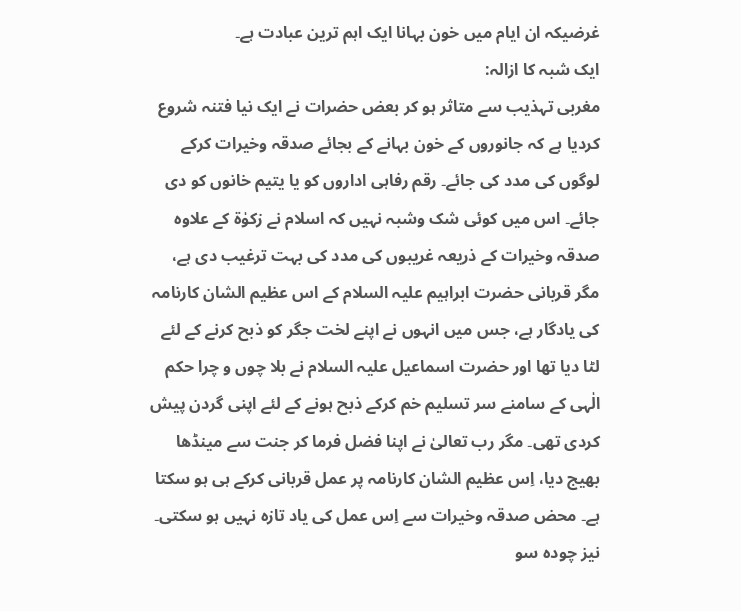غرضیکہ ان ایام میں خون بہانا ایک اہم ترین عبادت ہے۔
ایک شبہ کا ازالہ:
مغربی تہذیب سے متاثر ہو کر بعض حضرات نے ایک نیا فتنہ شروع کردیا ہے کہ جانوروں کے خون بہانے کے بجائے صدقہ وخیرات کرکے لوگوں کی مدد کی جائے۔ رقم رفاہی اداروں کو یا یتیم خانوں کو دی جائے۔ اس میں کوئی شک وشبہ نہیں کہ اسلام نے زکوٰۃ کے علاوہ صدقہ وخیرات کے ذریعہ غریبوں کی مدد کی بہت ترغیب دی ہے، مگر قربانی حضرت ابراہیم علیہ السلام کے اس عظیم الشان کارنامہ کی یادگار ہے، جس میں انہوں نے اپنے لخت جگر کو ذبح کرنے کے لئے لٹا دیا تھا اور حضرت اسماعیل علیہ السلام نے بلا چوں و چرا حکم الٰہی کے سامنے سر تسلیم خم کرکے ذبح ہونے کے لئے اپنی گردن پیش کردی تھی۔ مگر رب تعالیٰ نے اپنا فضل فرما کر جنت سے مینڈھا بھیج دیا، اِس عظیم الشان کارنامہ پر عمل قربانی کرکے ہی ہو سکتا ہے۔ محض صدقہ وخیرات سے اِس عمل کی یاد تازہ نہیں ہو سکتی۔ نیز چودہ سو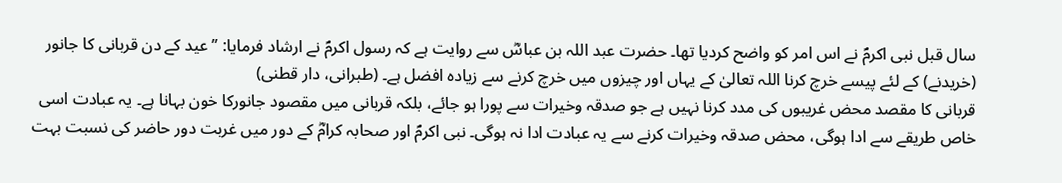سال قبل نبی اکرمؐ نے اس امر کو واضح کردیا تھا۔ حضرت عبد اللہ بن عباسؓ سے روایت ہے کہ رسول اکرمؐ نے ارشاد فرمایا: ’’عید کے دن قربانی کا جانور (خریدنے) کے لئے پیسے خرچ کرنا اللہ تعالیٰ کے یہاں اور چیزوں میں خرچ کرنے سے زیادہ افضل ہے۔ (طبرانی، دار قطنی)
قربانی کا مقصد محض غریبوں کی مدد کرنا نہیں ہے جو صدقہ وخیرات سے پورا ہو جائے، بلکہ قربانی میں مقصود جانورکا خون بہانا ہے۔ یہ عبادت اسی خاص طریقے سے ادا ہوگی، محض صدقہ وخیرات کرنے سے یہ عبادت ادا نہ ہوگی۔ نبی اکرمؐ اور صحابہ کرامؓ کے دور میں غربت دور حاضر کی نسبت بہت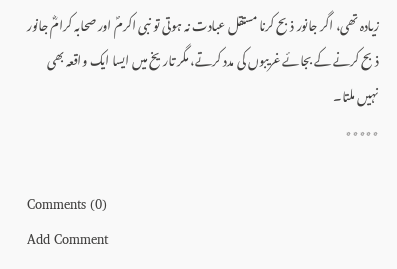زیادہ تھی، اگر جانور ذبح کرنا مستقل عبادت نہ ہوتی تو نبی اکرمؐ اور صحابہ کرامؓ جانور ذبح کرنے کے بجائے غریبوں کی مدد کرتے، مگر تاریخ میں ایسا ایک واقعہ بھی نہیں ملتا۔
٭٭٭٭٭

Comments (0)
Add Comment